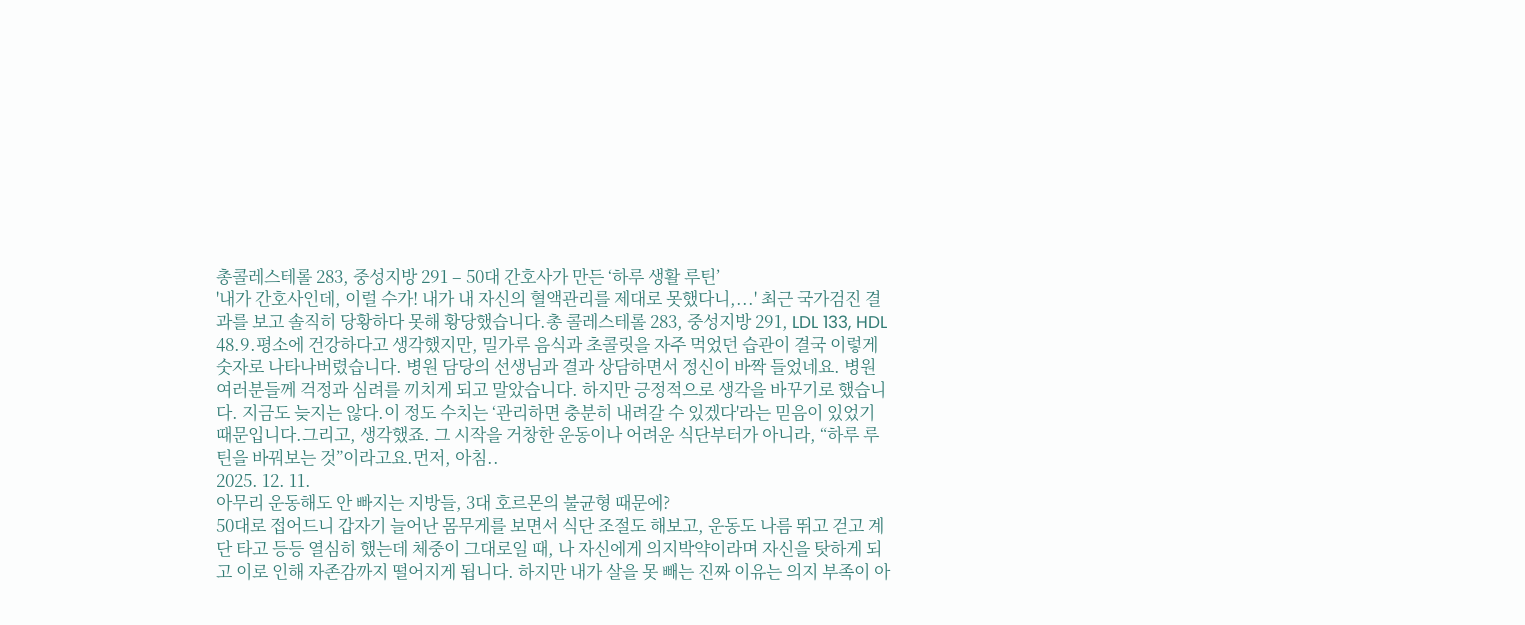총콜레스테롤 283, 중성지방 291 – 50대 간호사가 만든 ‘하루 생활 루틴’
'내가 간호사인데, 이럴 수가! 내가 내 자신의 혈액관리를 제대로 못했다니,...' 최근 국가검진 결과를 보고 솔직히 당황하다 못해 황당했습니다.총 콜레스테롤 283, 중성지방 291, LDL 133, HDL 48.9.평소에 건강하다고 생각했지만, 밀가루 음식과 초콜릿을 자주 먹었던 습관이 결국 이렇게 숫자로 나타나버렸습니다. 병원 담당의 선생님과 결과 상담하면서 정신이 바짝 들었네요. 병원 여러분들께 걱정과 심려를 끼치게 되고 말았습니다. 하지만 긍정적으로 생각을 바꾸기로 했습니다. 지금도 늦지는 않다.이 정도 수치는 ‘관리하면 충분히 내려갈 수 있겠다'라는 믿음이 있었기 때문입니다.그리고, 생각했죠. 그 시작을 거창한 운동이나 어려운 식단부터가 아니라, “하루 루틴을 바꿔보는 것”이라고요.먼저, 아침..
2025. 12. 11.
아무리 운동해도 안 빠지는 지방들, 3대 호르몬의 불균형 때문에?
50대로 접어드니 갑자기 늘어난 몸무게를 보면서 식단 조절도 해보고, 운동도 나름 뛰고 걷고 계단 타고 등등 열심히 했는데 체중이 그대로일 때, 나 자신에게 의지박약이라며 자신을 탓하게 되고 이로 인해 자존감까지 떨어지게 됩니다. 하지만 내가 살을 못 빼는 진짜 이유는 의지 부족이 아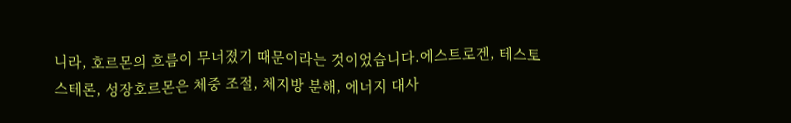니라, 호르몬의 흐름이 무너졌기 때문이라는 것이었습니다.에스트로겐, 테스토스테론, 성장호르몬은 체중 조절, 체지방 분해, 에너지 대사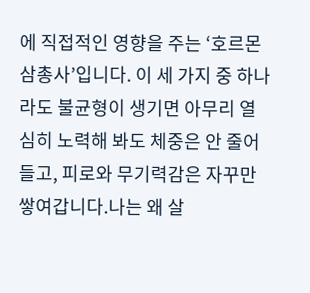에 직접적인 영향을 주는 ‘호르몬 삼총사’입니다. 이 세 가지 중 하나라도 불균형이 생기면 아무리 열심히 노력해 봐도 체중은 안 줄어들고, 피로와 무기력감은 자꾸만 쌓여갑니다.나는 왜 살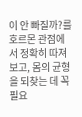이 안 빠질까?를 호르몬 관점에서 정확히 따져보고, 몸의 균형을 되찾는 데 꼭 필요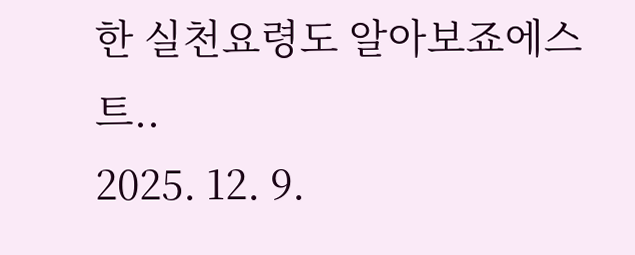한 실천요령도 알아보죠에스트..
2025. 12. 9.